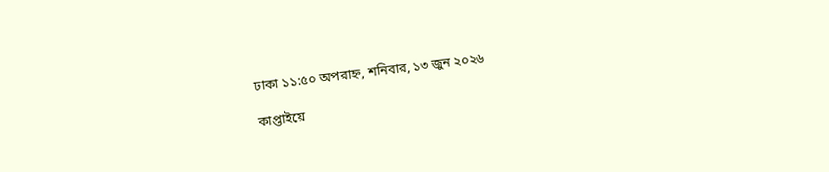ঢাকা ১১:৫০ অপরাহ্ন, শনিবার, ১৩ জুন ২০২৬

কাপ্তাইয়ে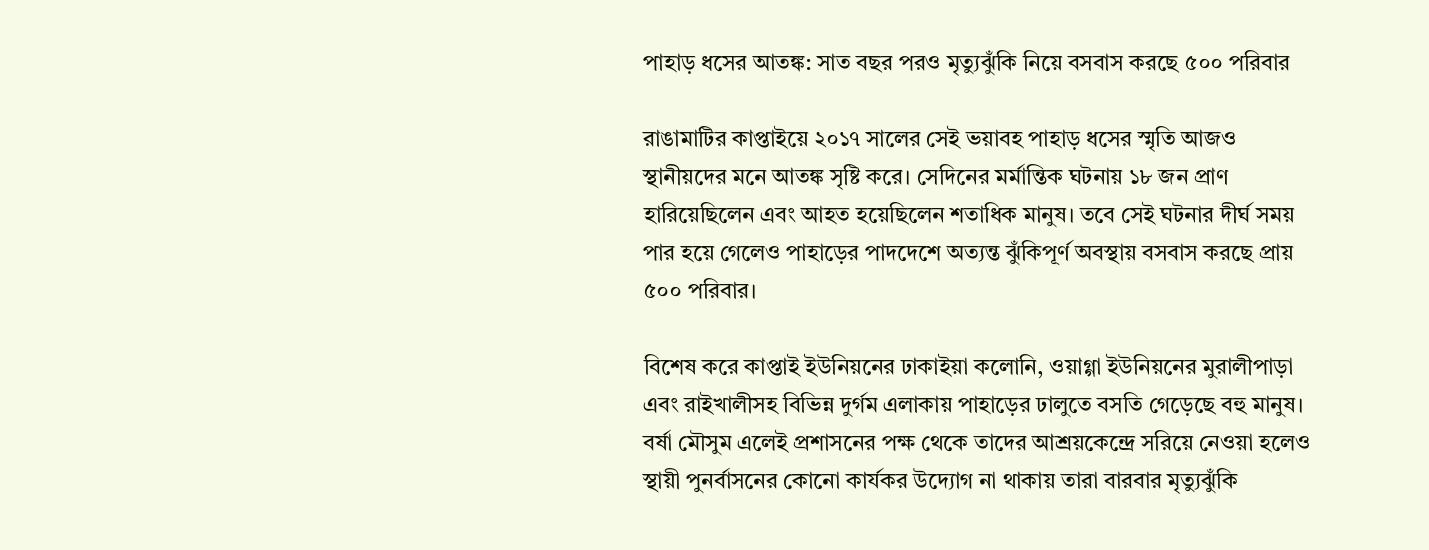পাহাড় ধসের আতঙ্ক: সাত বছর পরও মৃত্যুঝুঁকি নিয়ে বসবাস করছে ৫০০ পরিবার

রাঙামাটির কাপ্তাইয়ে ২০১৭ সালের সেই ভয়াবহ পাহাড় ধসের স্মৃতি আজও স্থানীয়দের মনে আতঙ্ক সৃষ্টি করে। সেদিনের মর্মান্তিক ঘটনায় ১৮ জন প্রাণ হারিয়েছিলেন এবং আহত হয়েছিলেন শতাধিক মানুষ। তবে সেই ঘটনার দীর্ঘ সময় পার হয়ে গেলেও পাহাড়ের পাদদেশে অত্যন্ত ঝুঁকিপূর্ণ অবস্থায় বসবাস করছে প্রায় ৫০০ পরিবার।

বিশেষ করে কাপ্তাই ইউনিয়নের ঢাকাইয়া কলোনি, ওয়াগ্গা ইউনিয়নের মুরালীপাড়া এবং রাইখালীসহ বিভিন্ন দুর্গম এলাকায় পাহাড়ের ঢালুতে বসতি গেড়েছে বহু মানুষ। বর্ষা মৌসুম এলেই প্রশাসনের পক্ষ থেকে তাদের আশ্রয়কেন্দ্রে সরিয়ে নেওয়া হলেও স্থায়ী পুনর্বাসনের কোনো কার্যকর উদ্যোগ না থাকায় তারা বারবার মৃত্যুঝুঁকি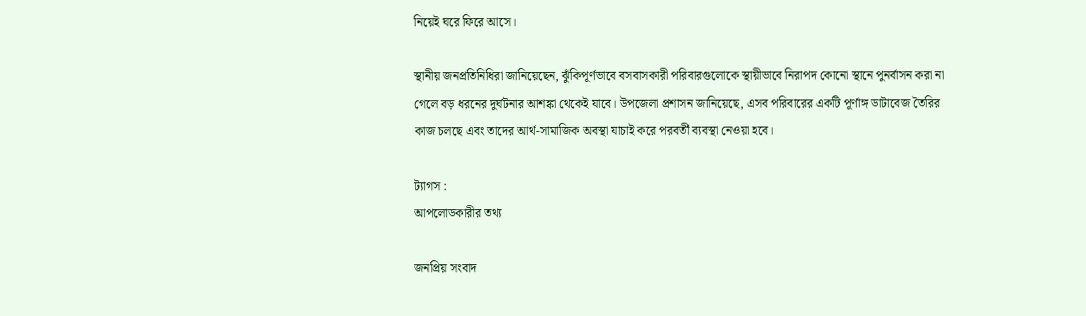নিয়েই ঘরে ফিরে আসে।

স্থানীয় জনপ্রতিনিধিরা জানিয়েছেন, ঝুঁকিপূর্ণভাবে বসবাসকারী পরিবারগুলোকে স্থায়ীভাবে নিরাপদ কোনো স্থানে পুনর্বাসন করা না গেলে বড় ধরনের দুর্ঘটনার আশঙ্কা থেকেই যাবে। উপজেলা প্রশাসন জানিয়েছে, এসব পরিবারের একটি পূর্ণাঙ্গ ডাটাবেজ তৈরির কাজ চলছে এবং তাদের আর্থ-সামাজিক অবস্থা যাচাই করে পরবর্তী ব্যবস্থা নেওয়া হবে।

ট্যাগস :
আপলোডকারীর তথ্য

জনপ্রিয় সংবাদ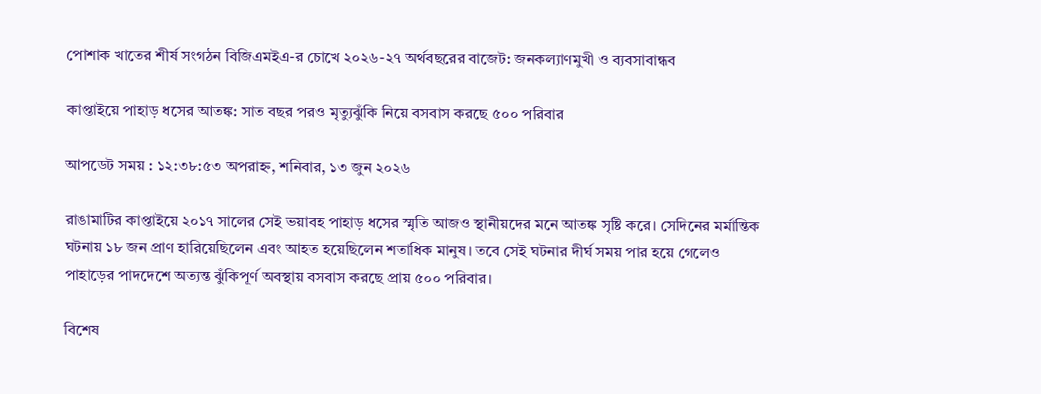পোশাক খাতের শীর্ষ সংগঠন বিজিএমইএ-র চোখে ২০২৬-২৭ অর্থবছরের বাজেট: জনকল্যাণমুখী ও ব্যবসাবান্ধব

কাপ্তাইয়ে পাহাড় ধসের আতঙ্ক: সাত বছর পরও মৃত্যুঝুঁকি নিয়ে বসবাস করছে ৫০০ পরিবার

আপডেট সময় : ১২:৩৮:৫৩ অপরাহ্ন, শনিবার, ১৩ জুন ২০২৬

রাঙামাটির কাপ্তাইয়ে ২০১৭ সালের সেই ভয়াবহ পাহাড় ধসের স্মৃতি আজও স্থানীয়দের মনে আতঙ্ক সৃষ্টি করে। সেদিনের মর্মান্তিক ঘটনায় ১৮ জন প্রাণ হারিয়েছিলেন এবং আহত হয়েছিলেন শতাধিক মানুষ। তবে সেই ঘটনার দীর্ঘ সময় পার হয়ে গেলেও পাহাড়ের পাদদেশে অত্যন্ত ঝুঁকিপূর্ণ অবস্থায় বসবাস করছে প্রায় ৫০০ পরিবার।

বিশেষ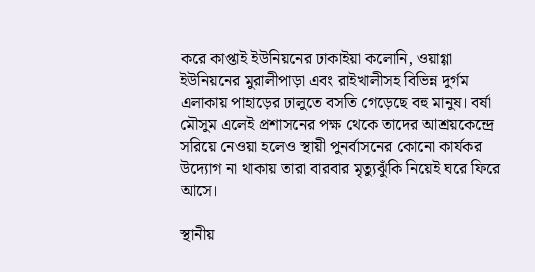করে কাপ্তাই ইউনিয়নের ঢাকাইয়া কলোনি, ওয়াগ্গা ইউনিয়নের মুরালীপাড়া এবং রাইখালীসহ বিভিন্ন দুর্গম এলাকায় পাহাড়ের ঢালুতে বসতি গেড়েছে বহু মানুষ। বর্ষা মৌসুম এলেই প্রশাসনের পক্ষ থেকে তাদের আশ্রয়কেন্দ্রে সরিয়ে নেওয়া হলেও স্থায়ী পুনর্বাসনের কোনো কার্যকর উদ্যোগ না থাকায় তারা বারবার মৃত্যুঝুঁকি নিয়েই ঘরে ফিরে আসে।

স্থানীয়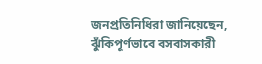জনপ্রতিনিধিরা জানিয়েছেন, ঝুঁকিপূর্ণভাবে বসবাসকারী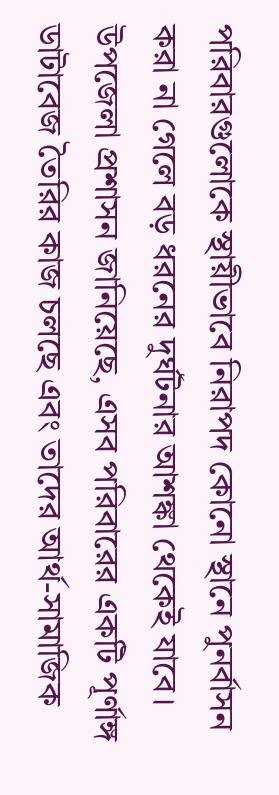পরিবারগুলোকে স্থায়ীভাবে নিরাপদ কোনো স্থানে পুনর্বাসন করা না গেলে বড় ধরনের দুর্ঘটনার আশঙ্কা থেকেই যাবে। উপজেলা প্রশাসন জানিয়েছে, এসব পরিবারের একটি পূর্ণাঙ্গ ডাটাবেজ তৈরির কাজ চলছে এবং তাদের আর্থ-সামাজিক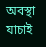অবস্থা যাচাই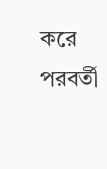করে পরবর্তী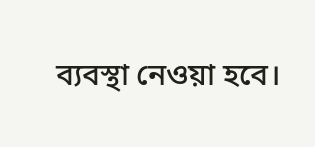ব্যবস্থা নেওয়া হবে।